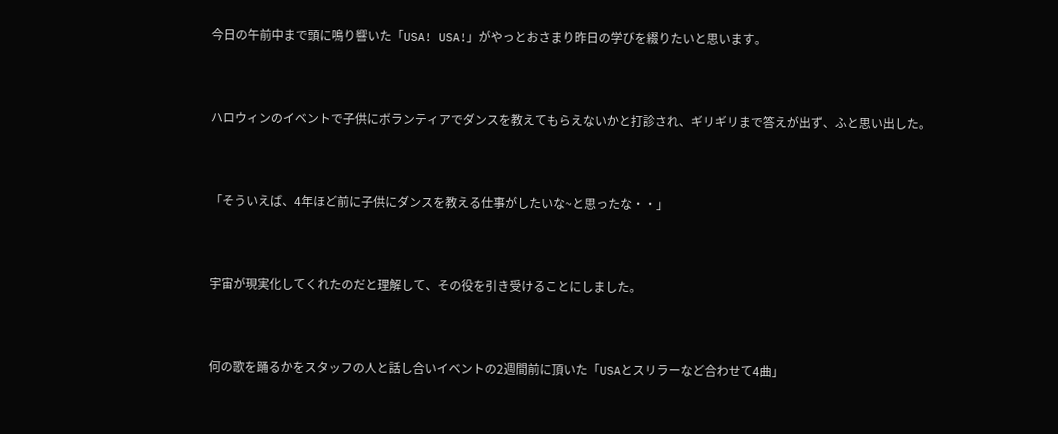今日の午前中まで頭に鳴り響いた「USA! USA!」がやっとおさまり昨日の学びを綴りたいと思います。



ハロウィンのイベントで子供にボランティアでダンスを教えてもらえないかと打診され、ギリギリまで答えが出ず、ふと思い出した。



「そういえば、4年ほど前に子供にダンスを教える仕事がしたいな~と思ったな・・」



宇宙が現実化してくれたのだと理解して、その役を引き受けることにしました。



何の歌を踊るかをスタッフの人と話し合いイベントの2週間前に頂いた「USAとスリラーなど合わせて4曲」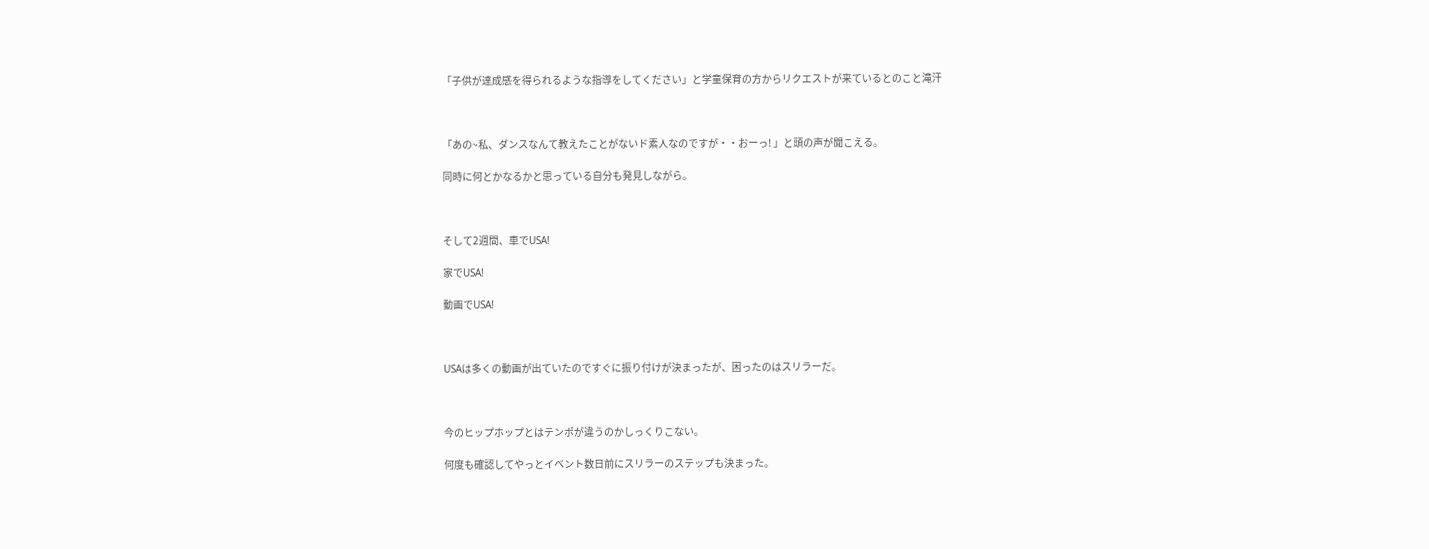「子供が達成感を得られるような指導をしてください」と学童保育の方からリクエストが来ているとのこと滝汗



「あの~私、ダンスなんて教えたことがないド素人なのですが・・おーっ! 」と頭の声が聞こえる。

同時に何とかなるかと思っている自分も発見しながら。



そして2週間、車でUSA!

家でUSA!

動画でUSA!



USAは多くの動画が出ていたのですぐに振り付けが決まったが、困ったのはスリラーだ。



今のヒップホップとはテンポが違うのかしっくりこない。

何度も確認してやっとイベント数日前にスリラーのステップも決まった。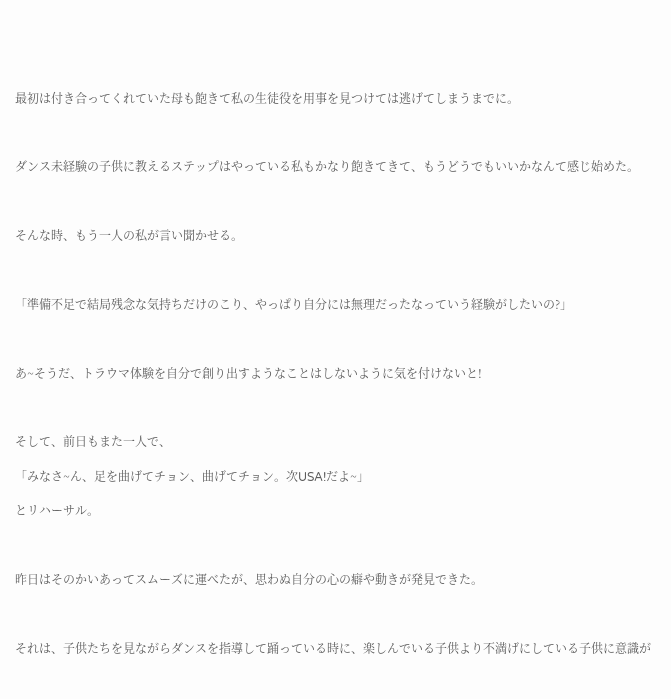最初は付き合ってくれていた母も飽きて私の生徒役を用事を見つけては逃げてしまうまでに。



ダンス未経験の子供に教えるステップはやっている私もかなり飽きてきて、もうどうでもいいかなんて感じ始めた。



そんな時、もう一人の私が言い聞かせる。



「準備不足で結局残念な気持ちだけのこり、やっぱり自分には無理だったなっていう経験がしたいの?」



あ~そうだ、トラウマ体験を自分で創り出すようなことはしないように気を付けないと!



そして、前日もまた一人で、

「みなさ~ん、足を曲げてチョン、曲げてチョン。次USA!だよ~」

とリハーサル。



昨日はそのかいあってスムーズに運べたが、思わぬ自分の心の癖や動きが発見できた。



それは、子供たちを見ながらダンスを指導して踊っている時に、楽しんでいる子供より不満げにしている子供に意識が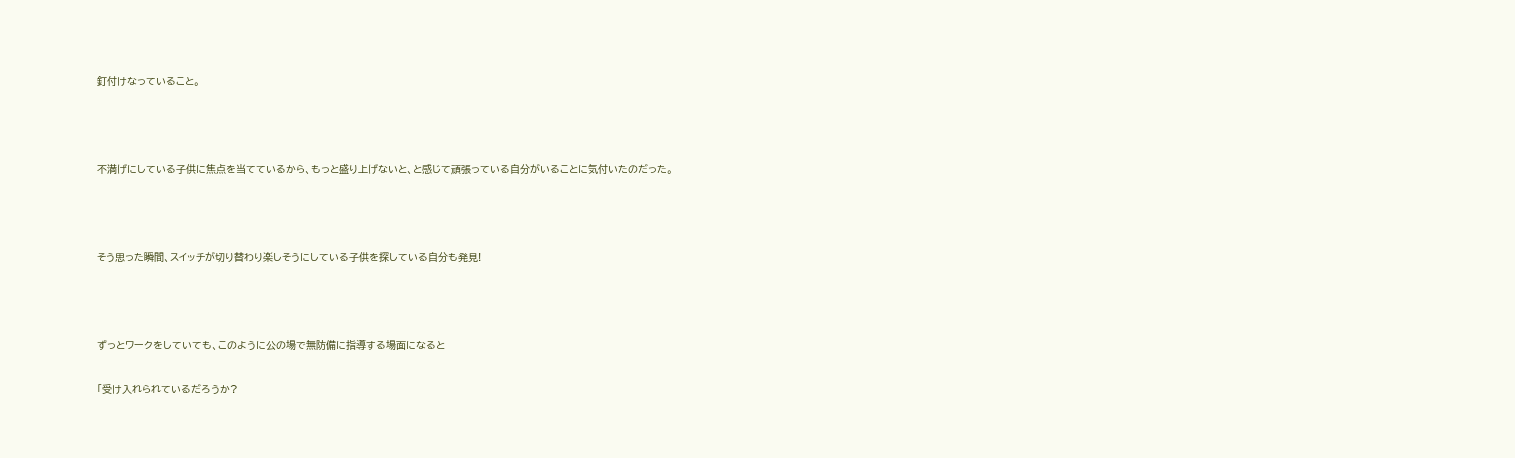釘付けなっていること。



不満げにしている子供に焦点を当てているから、もっと盛り上げないと、と感じて頑張っている自分がいることに気付いたのだった。



そう思った瞬間、スイッチが切り替わり楽しそうにしている子供を探している自分も発見!



ずっとワークをしていても、このように公の場で無防備に指導する場面になると

「受け入れられているだろうか?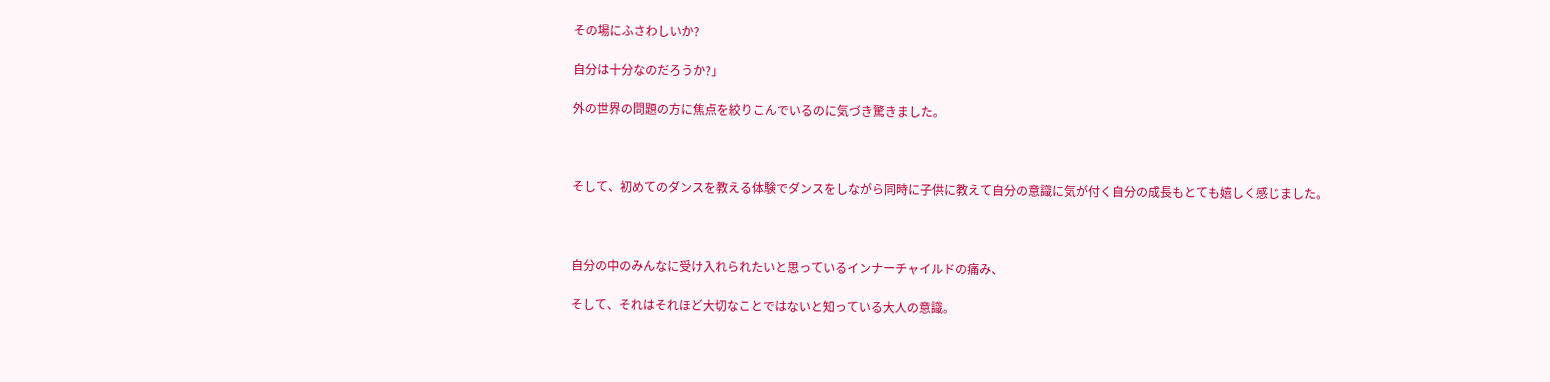その場にふさわしいか?

自分は十分なのだろうか?」

外の世界の問題の方に焦点を絞りこんでいるのに気づき驚きました。



そして、初めてのダンスを教える体験でダンスをしながら同時に子供に教えて自分の意識に気が付く自分の成長もとても嬉しく感じました。



自分の中のみんなに受け入れられたいと思っているインナーチャイルドの痛み、

そして、それはそれほど大切なことではないと知っている大人の意識。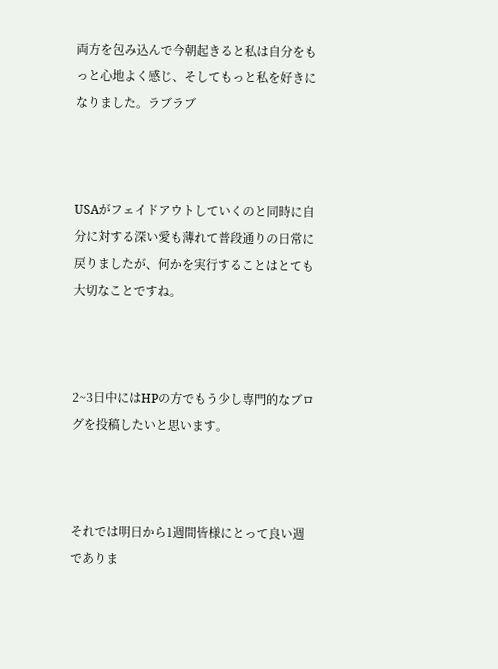両方を包み込んで今朝起きると私は自分をもっと心地よく感じ、そしてもっと私を好きになりました。ラブラブ



USAがフェイドアウトしていくのと同時に自分に対する深い愛も薄れて普段通りの日常に戻りましたが、何かを実行することはとても大切なことですね。



2~3日中にはHPの方でもう少し専門的なブログを投稿したいと思います。



それでは明日から1週間皆様にとって良い週でありま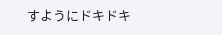すようにドキドキ